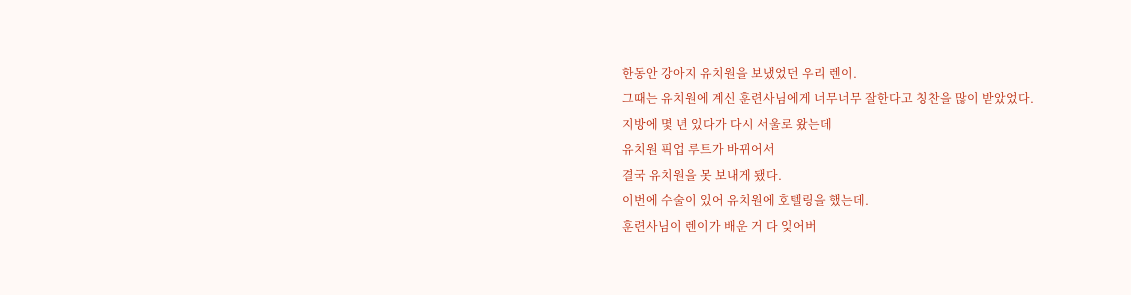한동안 강아지 유치원을 보냈었던 우리 렌이.
그때는 유치원에 계신 훈련사님에게 너무너무 잘한다고 칭찬을 많이 받았었다.
지방에 몇 년 있다가 다시 서울로 왔는데
유치원 픽업 루트가 바뀌어서
결국 유치원을 못 보내게 됐다.
이번에 수술이 있어 유치원에 호텔링을 했는데.
훈련사님이 렌이가 배운 거 다 잊어버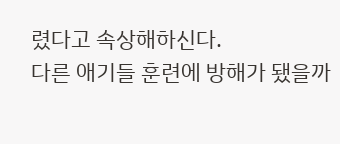렸다고 속상해하신다.
다른 애기들 훈련에 방해가 됐을까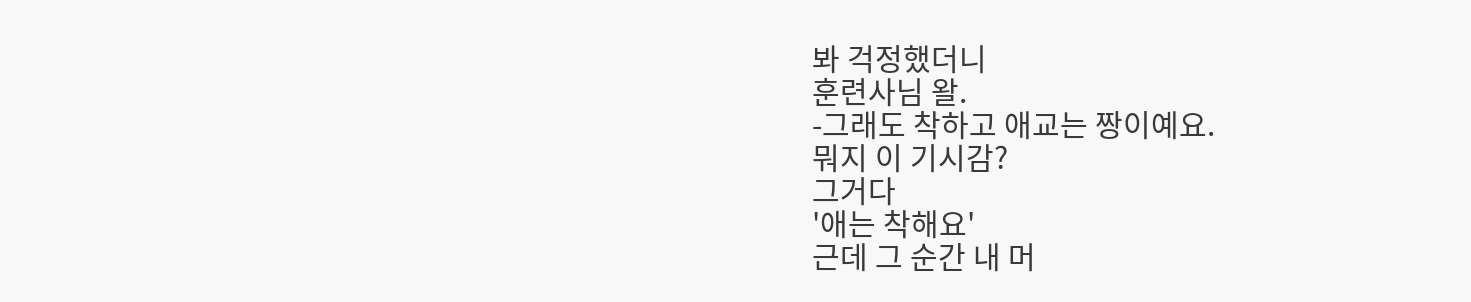봐 걱정했더니
훈련사님 왈.
-그래도 착하고 애교는 짱이예요.
뭐지 이 기시감?
그거다
'애는 착해요'
근데 그 순간 내 머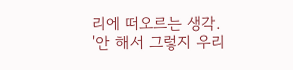리에 떠오르는 생각.
'안 해서 그렇지 우리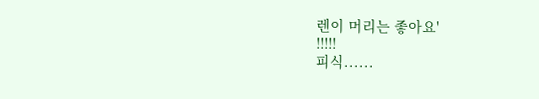렌이 머리는 좋아요'
!!!!!
피식......